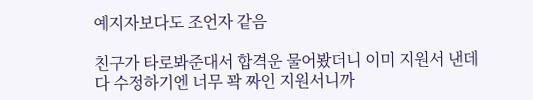예지자보다도 조언자 같음

친구가 타로봐준대서 합격운 물어봤더니 이미 지원서 낸데다 수정하기엔 너무 꽉 짜인 지원서니까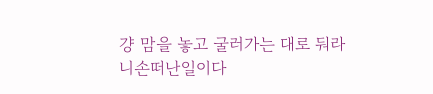걍 맘을 놓고 굴러가는 대로 둬라 니손떠난일이다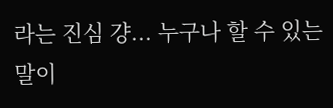라는 진심 걍... 누구나 할 수 있는 말이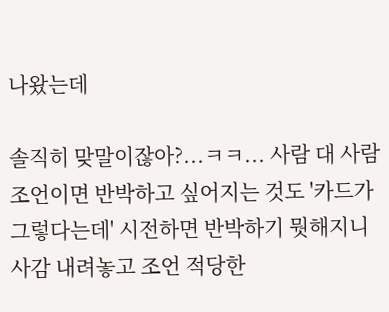나왔는데

솔직히 맞말이잖아?...ㅋㅋ... 사람 대 사람 조언이면 반박하고 싶어지는 것도 '카드가 그렇다는데' 시전하면 반박하기 뭣해지니 사감 내려놓고 조언 적당한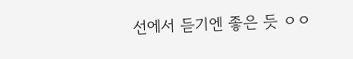선에서 듣기엔 좋은 듯 ㅇㅇ